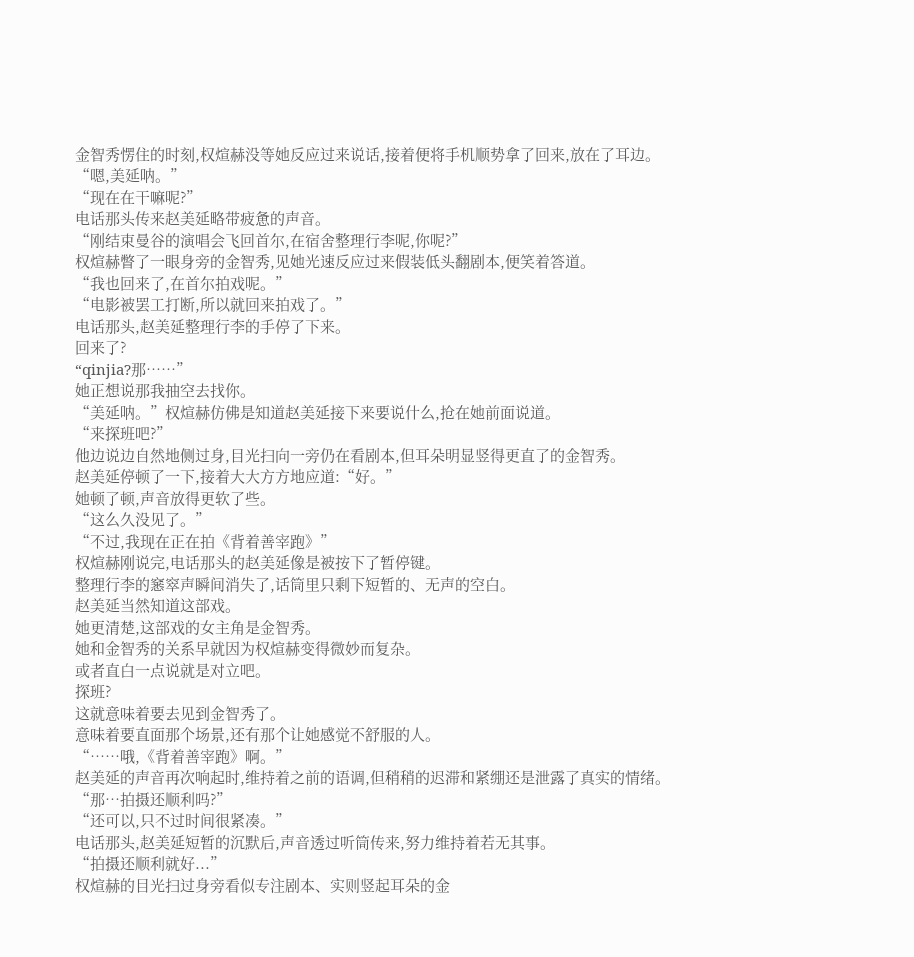金智秀愣住的时刻,权煊赫没等她反应过来说话,接着便将手机顺势拿了回来,放在了耳边。
“嗯,美延呐。”
“现在在干嘛呢?”
电话那头传来赵美延略带疲惫的声音。
“刚结束曼谷的演唱会飞回首尔,在宿舍整理行李呢,你呢?”
权煊赫瞥了一眼身旁的金智秀,见她光速反应过来假装低头翻剧本,便笑着答道。
“我也回来了,在首尔拍戏呢。”
“电影被罢工打断,所以就回来拍戏了。”
电话那头,赵美延整理行李的手停了下来。
回来了?
“qinjia?那……”
她正想说那我抽空去找你。
“美延呐。”权煊赫仿佛是知道赵美延接下来要说什么,抢在她前面说道。
“来探班吧?”
他边说边自然地侧过身,目光扫向一旁仍在看剧本,但耳朵明显竖得更直了的金智秀。
赵美延停顿了一下,接着大大方方地应道:“好。”
她顿了顿,声音放得更软了些。
“这么久没见了。”
“不过,我现在正在拍《背着善宰跑》”
权煊赫刚说完,电话那头的赵美延像是被按下了暂停键。
整理行李的窸窣声瞬间消失了,话筒里只剩下短暂的、无声的空白。
赵美延当然知道这部戏。
她更清楚,这部戏的女主角是金智秀。
她和金智秀的关系早就因为权煊赫变得微妙而复杂。
或者直白一点说就是对立吧。
探班?
这就意味着要去见到金智秀了。
意味着要直面那个场景,还有那个让她感觉不舒服的人。
“……哦,《背着善宰跑》啊。”
赵美延的声音再次响起时,维持着之前的语调,但稍稍的迟滞和紧绷还是泄露了真实的情绪。
“那…拍摄还顺利吗?”
“还可以,只不过时间很紧凑。”
电话那头,赵美延短暂的沉默后,声音透过听筒传来,努力维持着若无其事。
“拍摄还顺利就好...”
权煊赫的目光扫过身旁看似专注剧本、实则竖起耳朵的金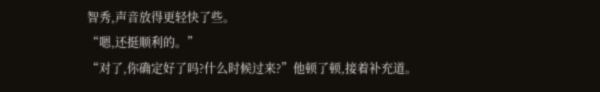智秀,声音放得更轻快了些。
“嗯,还挺顺利的。”
“对了,你确定好了吗?什么时候过来?”他顿了顿,接着补充道。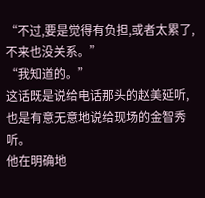“不过,要是觉得有负担,或者太累了,不来也没关系。”
“我知道的。”
这话既是说给电话那头的赵美延听,也是有意无意地说给现场的金智秀听。
他在明确地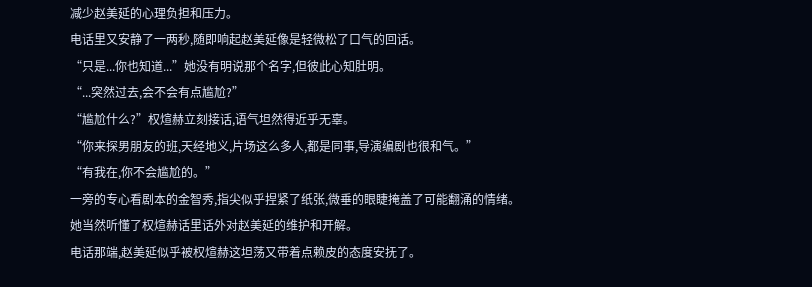减少赵美延的心理负担和压力。
电话里又安静了一两秒,随即响起赵美延像是轻微松了口气的回话。
“只是...你也知道...”她没有明说那个名字,但彼此心知肚明。
“...突然过去,会不会有点尴尬?”
“尴尬什么?”权煊赫立刻接话,语气坦然得近乎无辜。
“你来探男朋友的班,天经地义,片场这么多人,都是同事,导演编剧也很和气。”
“有我在,你不会尴尬的。”
一旁的专心看剧本的金智秀,指尖似乎捏紧了纸张,微垂的眼睫掩盖了可能翻涌的情绪。
她当然听懂了权煊赫话里话外对赵美延的维护和开解。
电话那端,赵美延似乎被权煊赫这坦荡又带着点赖皮的态度安抚了。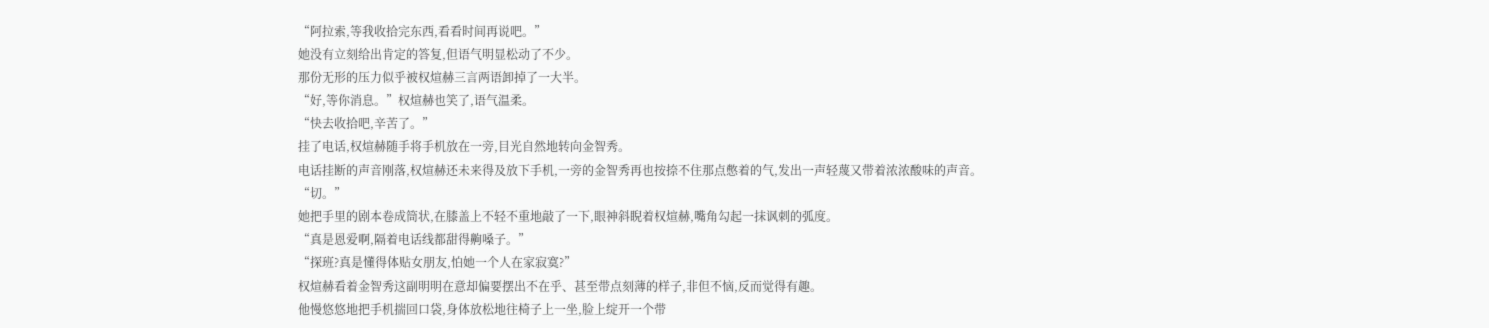“阿拉索,等我收拾完东西,看看时间再说吧。”
她没有立刻给出肯定的答复,但语气明显松动了不少。
那份无形的压力似乎被权煊赫三言两语卸掉了一大半。
“好,等你消息。”权煊赫也笑了,语气温柔。
“快去收拾吧,辛苦了。”
挂了电话,权煊赫随手将手机放在一旁,目光自然地转向金智秀。
电话挂断的声音刚落,权煊赫还未来得及放下手机,一旁的金智秀再也按捺不住那点憋着的气,发出一声轻蔑又带着浓浓酸味的声音。
“切。”
她把手里的剧本卷成筒状,在膝盖上不轻不重地敲了一下,眼神斜睨着权煊赫,嘴角勾起一抹讽刺的弧度。
“真是恩爱啊,隔着电话线都甜得齁嗓子。”
“探班?真是懂得体贴女朋友,怕她一个人在家寂寞?”
权煊赫看着金智秀这副明明在意却偏要摆出不在乎、甚至带点刻薄的样子,非但不恼,反而觉得有趣。
他慢悠悠地把手机揣回口袋,身体放松地往椅子上一坐,脸上绽开一个带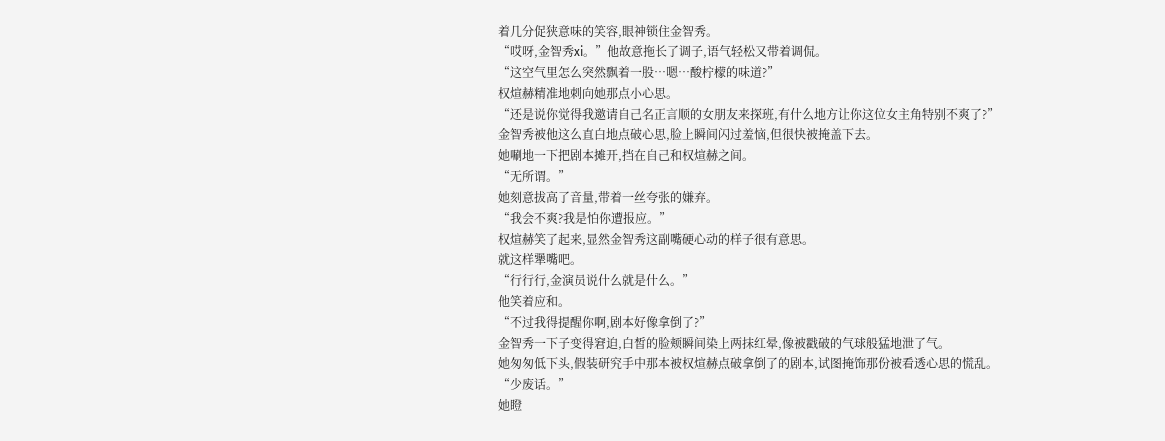着几分促狭意味的笑容,眼神锁住金智秀。
“哎呀,金智秀xi。”他故意拖长了调子,语气轻松又带着调侃。
“这空气里怎么突然飘着一股…嗯…酸柠檬的味道?”
权煊赫精准地刺向她那点小心思。
“还是说你觉得我邀请自己名正言顺的女朋友来探班,有什么地方让你这位女主角特别不爽了?”
金智秀被他这么直白地点破心思,脸上瞬间闪过羞恼,但很快被掩盖下去。
她唰地一下把剧本摊开,挡在自己和权煊赫之间。
“无所谓。”
她刻意拔高了音量,带着一丝夸张的嫌弃。
“我会不爽?我是怕你遭报应。”
权煊赫笑了起来,显然金智秀这副嘴硬心动的样子很有意思。
就这样犟嘴吧。
“行行行,金演员说什么就是什么。”
他笑着应和。
“不过我得提醒你啊,剧本好像拿倒了?”
金智秀一下子变得窘迫,白皙的脸颊瞬间染上两抹红晕,像被戳破的气球般猛地泄了气。
她匆匆低下头,假装研究手中那本被权煊赫点破拿倒了的剧本,试图掩饰那份被看透心思的慌乱。
“少废话。”
她瞪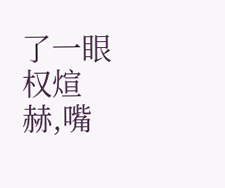了一眼权煊赫,嘴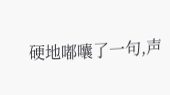硬地嘟囔了一句,声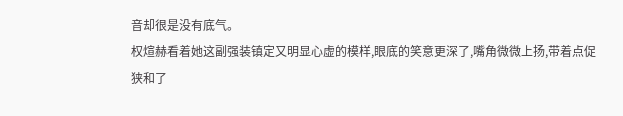音却很是没有底气。
权煊赫看着她这副强装镇定又明显心虚的模样,眼底的笑意更深了,嘴角微微上扬,带着点促狭和了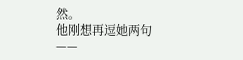然。
他刚想再逗她两句——